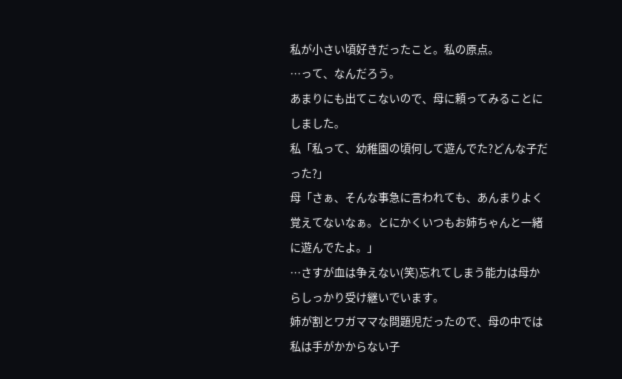私が小さい頃好きだったこと。私の原点。
…って、なんだろう。
あまりにも出てこないので、母に頼ってみることにしました。
私「私って、幼稚園の頃何して遊んでた?どんな子だった?」
母「さぁ、そんな事急に言われても、あんまりよく覚えてないなぁ。とにかくいつもお姉ちゃんと一緒に遊んでたよ。」
…さすが血は争えない(笑)忘れてしまう能力は母からしっかり受け継いでいます。
姉が割とワガママな問題児だったので、母の中では私は手がかからない子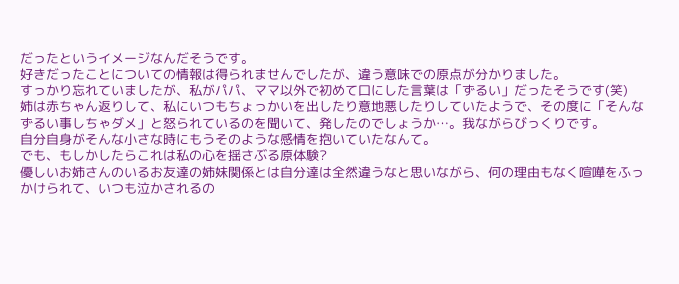だったというイメージなんだそうです。
好きだったことについての情報は得られませんでしたが、違う意味での原点が分かりました。
すっかり忘れていましたが、私がパパ、ママ以外で初めて口にした言葉は「ずるい」だったそうです(笑)
姉は赤ちゃん返りして、私にいつもちょっかいを出したり意地悪したりしていたようで、その度に「そんなずるい事しちゃダメ」と怒られているのを聞いて、発したのでしょうか…。我ながらびっくりです。
自分自身がそんな小さな時にもうそのような感情を抱いていたなんて。
でも、もしかしたらこれは私の心を揺さぶる原体験?
優しいお姉さんのいるお友達の姉妹関係とは自分達は全然違うなと思いながら、何の理由もなく喧嘩をふっかけられて、いつも泣かされるの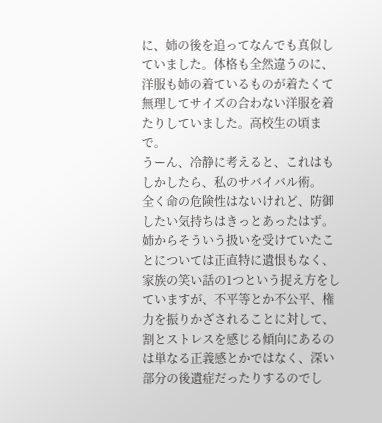に、姉の後を追ってなんでも真似していました。体格も全然違うのに、洋服も姉の着ているものが着たくて無理してサイズの合わない洋服を着たりしていました。高校生の頃まで。
うーん、冷静に考えると、これはもしかしたら、私のサバイバル術。
全く命の危険性はないけれど、防御したい気持ちはきっとあったはず。
姉からそういう扱いを受けていたことについては正直特に遺恨もなく、家族の笑い話の1つという捉え方をしていますが、不平等とか不公平、権力を振りかざされることに対して、割とストレスを感じる傾向にあるのは単なる正義感とかではなく、深い部分の後遺症だったりするのでし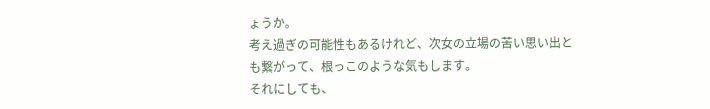ょうか。
考え過ぎの可能性もあるけれど、次女の立場の苦い思い出とも繋がって、根っこのような気もします。
それにしても、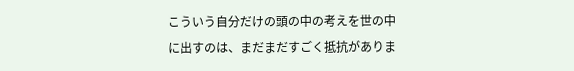こういう自分だけの頭の中の考えを世の中に出すのは、まだまだすごく抵抗がありま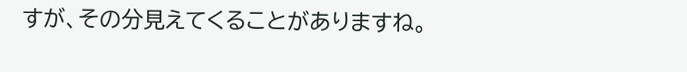すが、その分見えてくることがありますね。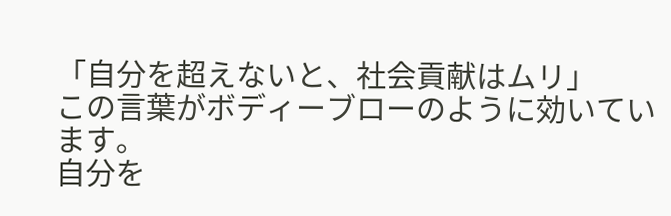「自分を超えないと、社会貢献はムリ」
この言葉がボディーブローのように効いています。
自分を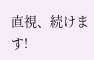直視、続けます!